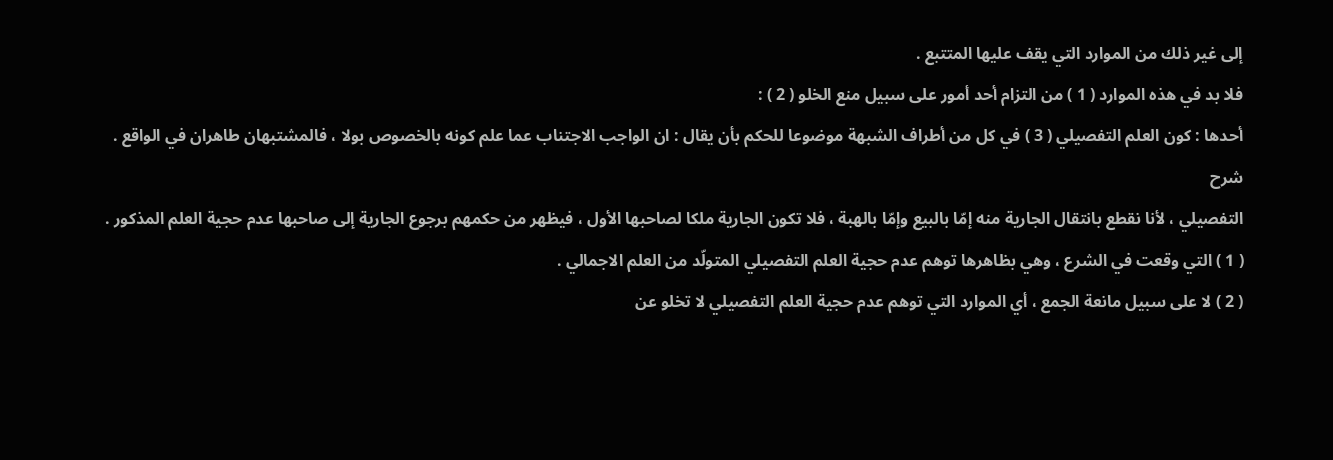إلى غير ذلك من الموارد التي يقف عليها المتتبع .
فلا بد في هذه الموارد ( 1 ) من التزام أحد أمور على سبيل منع الخلو ( 2 ) :
أحدها : كون العلم التفصيلي ( 3 ) في كل من أطراف الشبهة موضوعا للحكم بأن يقال : ان الواجب الاجتناب عما علم كونه بالخصوص بولا ، فالمشتبهان طاهران في الواقع .
شرح
التفصيلي ، لأنا نقطع بانتقال الجارية منه إمّا بالبيع وإمّا بالهبة ، فلا تكون الجارية ملكا لصاحبها الأول ، فيظهر من حكمهم برجوع الجارية إلى صاحبها عدم حجية العلم المذكور .
( 1 ) التي وقعت في الشرع ، وهي بظاهرها توهم عدم حجية العلم التفصيلي المتولّد من العلم الاجمالي .
( 2 ) لا على سبيل مانعة الجمع ، أي الموارد التي توهم عدم حجية العلم التفصيلي لا تخلو عن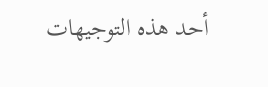أحد هذه التوجيهات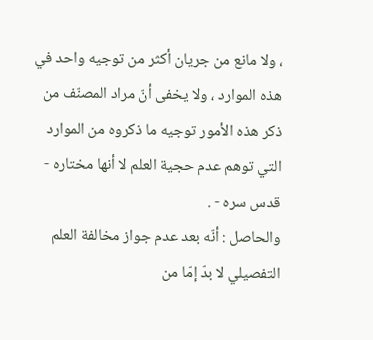، ولا مانع من جريان أكثر من توجيه واحد في هذه الموارد ، ولا يخفى أنّ مراد المصنّف من ذكر هذه الأمور توجيه ما ذكروه من الموارد التي توهم عدم حجية العلم لا أنها مختاره - قدس سره - .
والحاصل : أنّه بعد عدم جواز مخالفة العلم التفصيلي لا بدّ إمّا من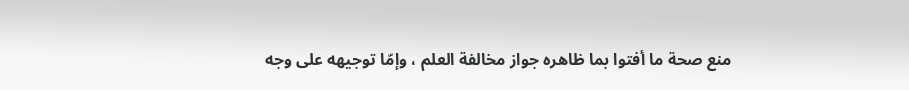منع صحة ما أفتوا بما ظاهره جواز مخالفة العلم ، وإمّا توجيهه على وجه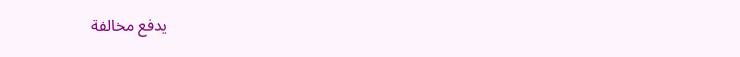يدفع مخالفة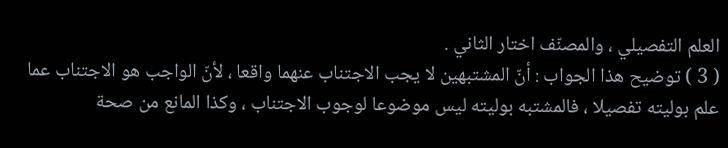العلم التفصيلي ، والمصنّف اختار الثاني .
( 3 ) توضيح هذا الجواب : أنّ المشتبهين لا يجب الاجتناب عنهما واقعا ، لأنّ الواجب هو الاجتناب عما علم بوليته تفصيلا ، فالمشتبه بوليته ليس موضوعا لوجوب الاجتناب ، وكذا المانع من صحة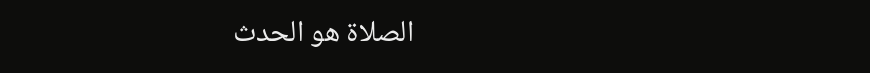الصلاة هو الحدث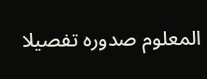المعلوم صدوره تفصيلا